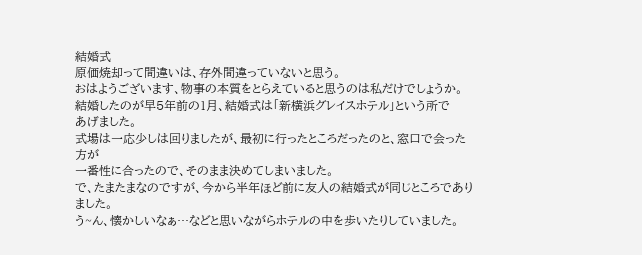結婚式
原価焼却って間違いは、存外間違っていないと思う。
おはようございます、物事の本質をとらえていると思うのは私だけでしょうか。
結婚したのが早5年前の1月、結婚式は「新横浜グレイスホテル」という所で
あげました。
式場は一応少しは回りましたが、最初に行ったところだったのと、窓口で会った方が
一番性に合ったので、そのまま決めてしまいました。
で、たまたまなのですが、今から半年ほど前に友人の結婚式が同じところでありました。
う~ん、懐かしいなぁ…などと思いながらホテルの中を歩いたりしていました。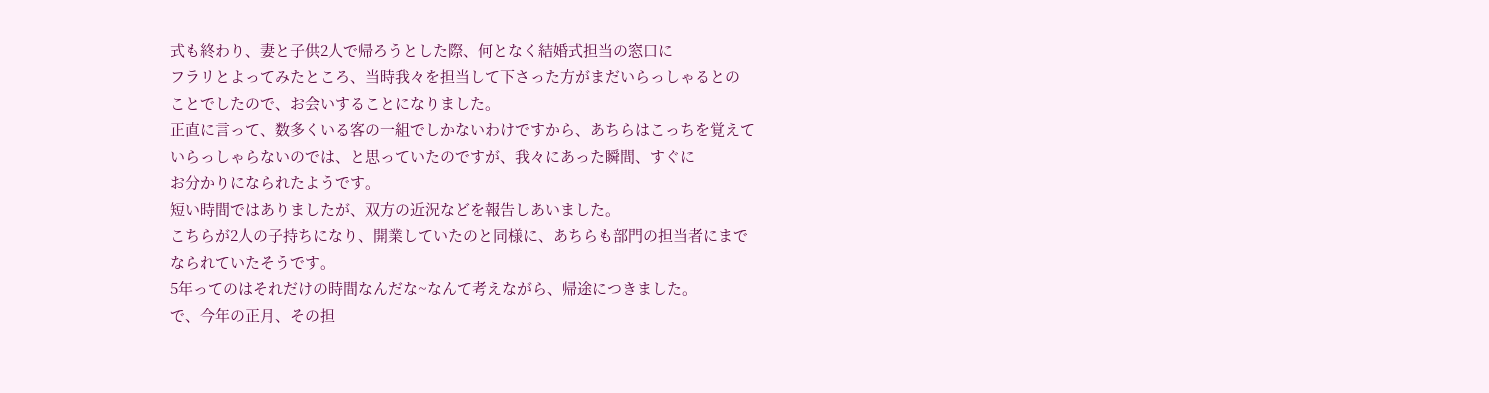式も終わり、妻と子供2人で帰ろうとした際、何となく結婚式担当の窓口に
フラリとよってみたところ、当時我々を担当して下さった方がまだいらっしゃるとの
ことでしたので、お会いすることになりました。
正直に言って、数多くいる客の一組でしかないわけですから、あちらはこっちを覚えて
いらっしゃらないのでは、と思っていたのですが、我々にあった瞬間、すぐに
お分かりになられたようです。
短い時間ではありましたが、双方の近況などを報告しあいました。
こちらが2人の子持ちになり、開業していたのと同様に、あちらも部門の担当者にまで
なられていたそうです。
5年ってのはそれだけの時間なんだな~なんて考えながら、帰途につきました。
で、今年の正月、その担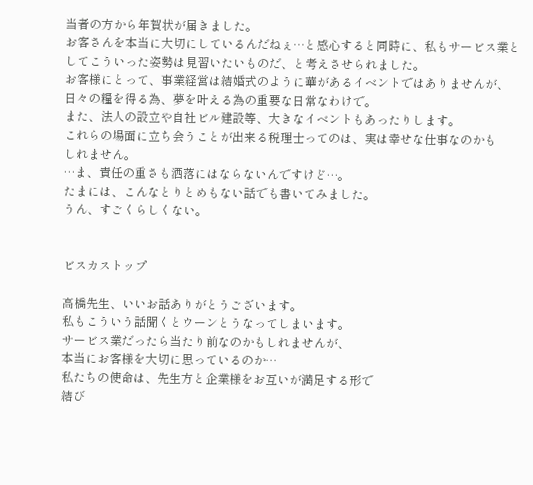当者の方から年賀状が届きました。
お客さんを本当に大切にしているんだねぇ…と感心すると同時に、私もサービス業と
してこういった姿勢は見習いたいものだ、と考えさせられました。
お客様にとって、事業経営は結婚式のように華があるイベントではありませんが、
日々の糧を得る為、夢を叶える為の重要な日常なわけで。
また、法人の設立や自社ビル建設等、大きなイベントもあったりします。
これらの場面に立ち会うことが出来る税理士ってのは、実は幸せな仕事なのかも
しれません。
…ま、責任の重さも洒落にはならないんですけど…。
たまには、こんなとりとめもない話でも書いてみました。
うん、すごくらしくない。


ビスカストップ

高橋先生、いいお話ありがとうございます。
私もこういう話聞くとウーンとうなってしまいます。
サービス業だったら当たり前なのかもしれませんが、
本当にお客様を大切に思っているのか…
私たちの使命は、先生方と企業様をお互いが満足する形で
結び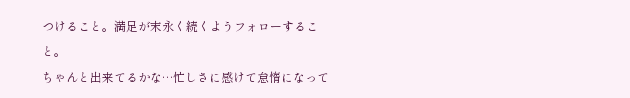つけること。満足が末永く続くようフォローすること。
ちゃんと出来てるかな…忙しさに感けて怠惰になって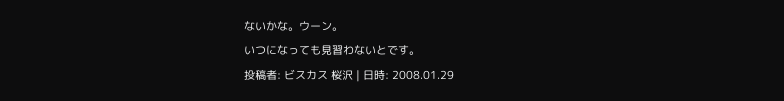ないかな。ウーン。
いつになっても見習わないとです。
投稿者: ビスカス 桜沢 | 日時: 2008.01.29